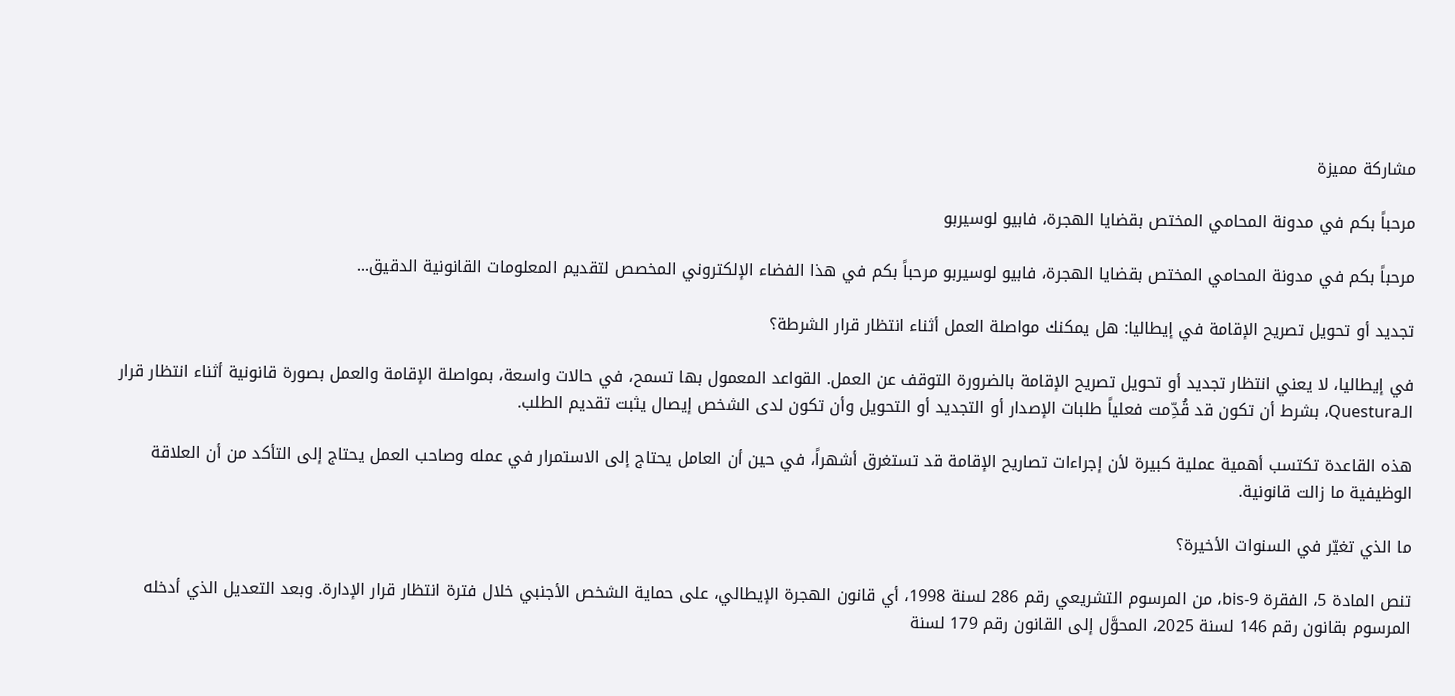مشاركة مميزة

مرحباً بكم في مدونة المحامي المختص بقضايا الهجرة، فابيو لوسيربو

مرحباً بكم في مدونة المحامي المختص بقضايا الهجرة، فابيو لوسيربو مرحباً بكم في هذا الفضاء الإلكتروني المخصص لتقديم المعلومات القانونية الدقيق...

تجديد أو تحويل تصريح الإقامة في إيطاليا: هل يمكنك مواصلة العمل أثناء انتظار قرار الشرطة؟

في إيطاليا، لا يعني انتظار تجديد أو تحويل تصريح الإقامة بالضرورة التوقف عن العمل. القواعد المعمول بها تسمح، في حالات واسعة، بمواصلة الإقامة والعمل بصورة قانونية أثناء انتظار قرار الـQuestura، بشرط أن تكون قد قُدِّمت فعلياً طلبات الإصدار أو التجديد أو التحويل وأن تكون لدى الشخص إيصال يثبت تقديم الطلب.

هذه القاعدة تكتسب أهمية عملية كبيرة لأن إجراءات تصاريح الإقامة قد تستغرق أشهراً، في حين أن العامل يحتاج إلى الاستمرار في عمله وصاحب العمل يحتاج إلى التأكد من أن العلاقة الوظيفية ما زالت قانونية.

ما الذي تغيّر في السنوات الأخيرة؟

تنص المادة 5، الفقرة 9-bis، من المرسوم التشريعي رقم 286 لسنة 1998، أي قانون الهجرة الإيطالي، على حماية الشخص الأجنبي خلال فترة انتظار قرار الإدارة. وبعد التعديل الذي أدخله المرسوم بقانون رقم 146 لسنة 2025، المحوَّل إلى القانون رقم 179 لسنة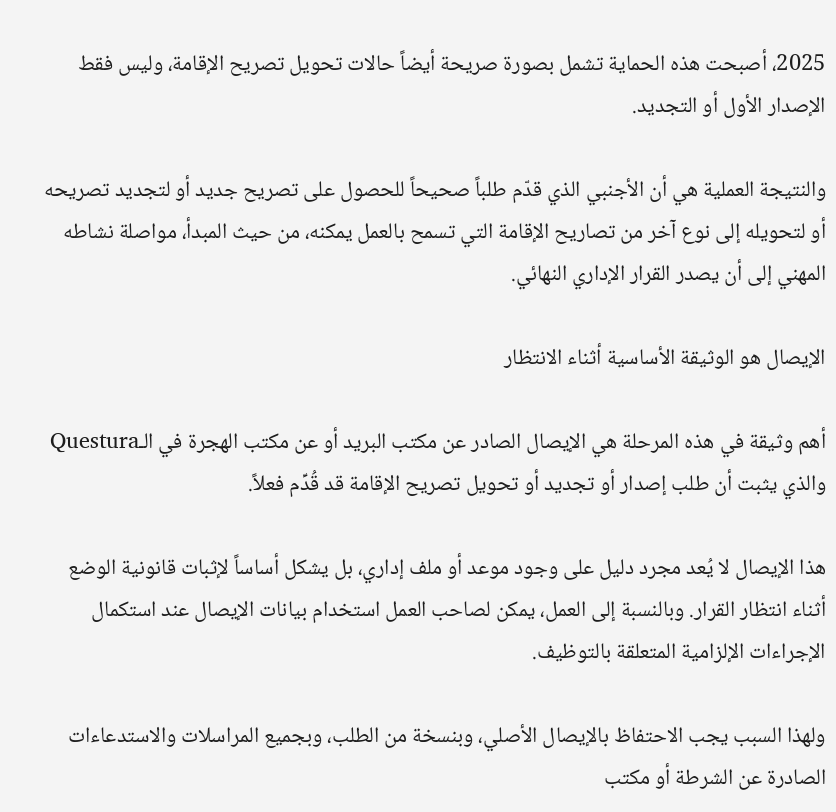2025، أصبحت هذه الحماية تشمل بصورة صريحة أيضاً حالات تحويل تصريح الإقامة، وليس فقط الإصدار الأول أو التجديد.

والنتيجة العملية هي أن الأجنبي الذي قدّم طلباً صحيحاً للحصول على تصريح جديد أو لتجديد تصريحه أو لتحويله إلى نوع آخر من تصاريح الإقامة التي تسمح بالعمل يمكنه، من حيث المبدأ، مواصلة نشاطه المهني إلى أن يصدر القرار الإداري النهائي.

الإيصال هو الوثيقة الأساسية أثناء الانتظار

أهم وثيقة في هذه المرحلة هي الإيصال الصادر عن مكتب البريد أو عن مكتب الهجرة في الـQuestura والذي يثبت أن طلب إصدار أو تجديد أو تحويل تصريح الإقامة قد قُدِّم فعلاً.

هذا الإيصال لا يُعد مجرد دليل على وجود موعد أو ملف إداري، بل يشكل أساساً لإثبات قانونية الوضع أثناء انتظار القرار. وبالنسبة إلى العمل، يمكن لصاحب العمل استخدام بيانات الإيصال عند استكمال الإجراءات الإلزامية المتعلقة بالتوظيف.

ولهذا السبب يجب الاحتفاظ بالإيصال الأصلي، وبنسخة من الطلب، وبجميع المراسلات والاستدعاءات الصادرة عن الشرطة أو مكتب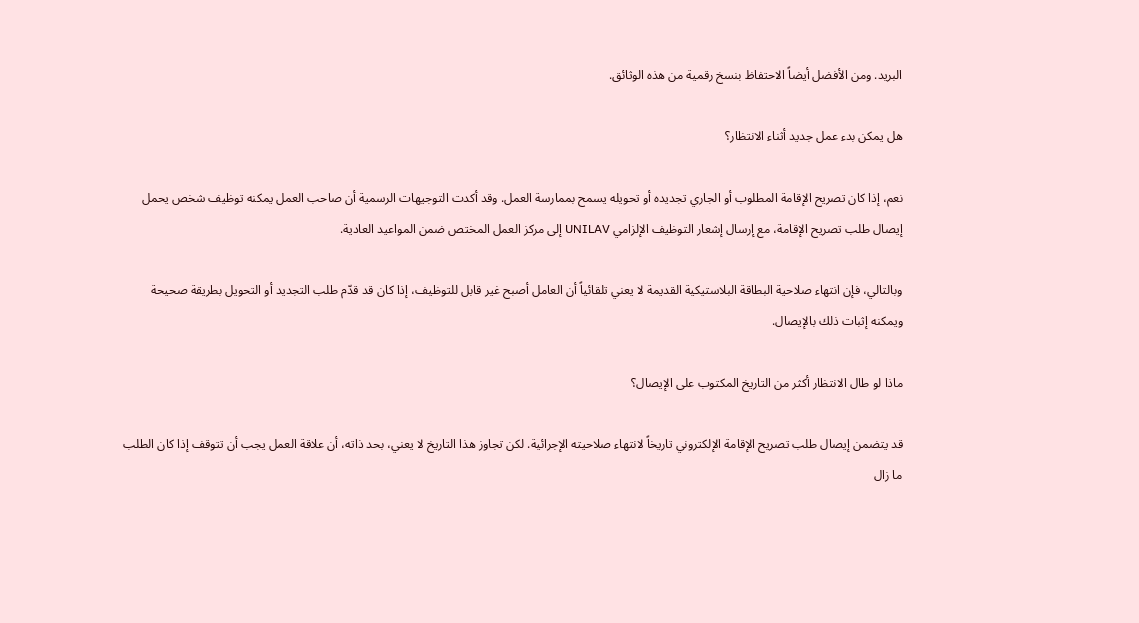البريد. ومن الأفضل أيضاً الاحتفاظ بنسخ رقمية من هذه الوثائق.

هل يمكن بدء عمل جديد أثناء الانتظار؟

نعم، إذا كان تصريح الإقامة المطلوب أو الجاري تجديده أو تحويله يسمح بممارسة العمل. وقد أكدت التوجيهات الرسمية أن صاحب العمل يمكنه توظيف شخص يحمل إيصال طلب تصريح الإقامة، مع إرسال إشعار التوظيف الإلزامي UNILAV إلى مركز العمل المختص ضمن المواعيد العادية.

وبالتالي، فإن انتهاء صلاحية البطاقة البلاستيكية القديمة لا يعني تلقائياً أن العامل أصبح غير قابل للتوظيف، إذا كان قد قدّم طلب التجديد أو التحويل بطريقة صحيحة ويمكنه إثبات ذلك بالإيصال.

ماذا لو طال الانتظار أكثر من التاريخ المكتوب على الإيصال؟

قد يتضمن إيصال طلب تصريح الإقامة الإلكتروني تاريخاً لانتهاء صلاحيته الإجرائية. لكن تجاوز هذا التاريخ لا يعني، بحد ذاته، أن علاقة العمل يجب أن تتوقف إذا كان الطلب ما زال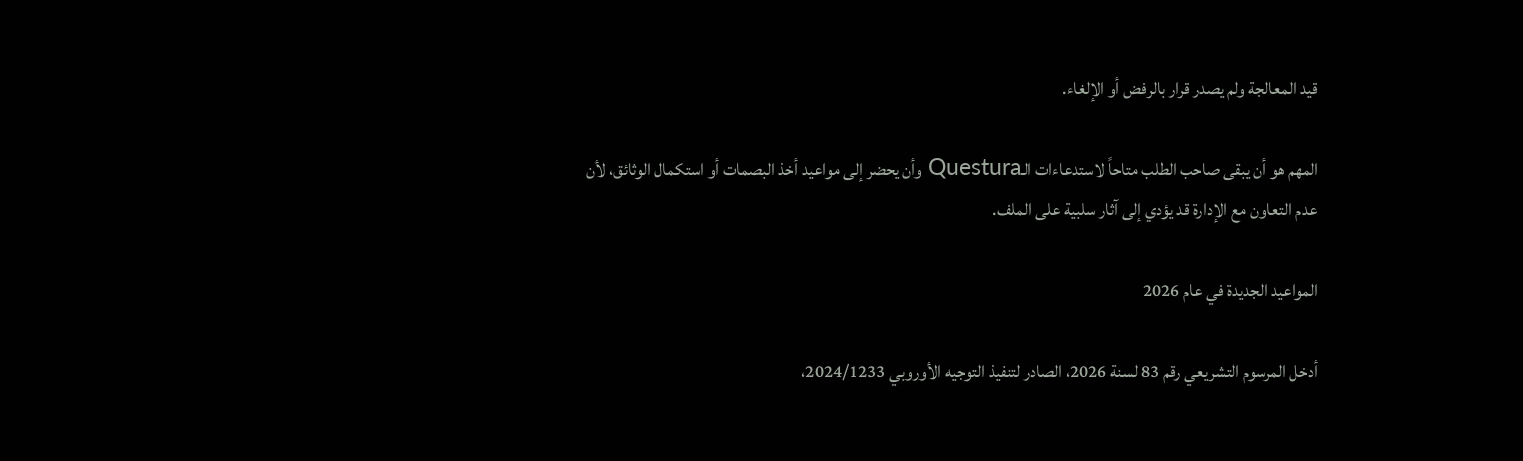قيد المعالجة ولم يصدر قرار بالرفض أو الإلغاء.

المهم هو أن يبقى صاحب الطلب متاحاً لاستدعاءات الـQuestura وأن يحضر إلى مواعيد أخذ البصمات أو استكمال الوثائق، لأن عدم التعاون مع الإدارة قد يؤدي إلى آثار سلبية على الملف.

المواعيد الجديدة في عام 2026

أدخل المرسوم التشريعي رقم 83 لسنة 2026، الصادر لتنفيذ التوجيه الأوروبي 2024/1233،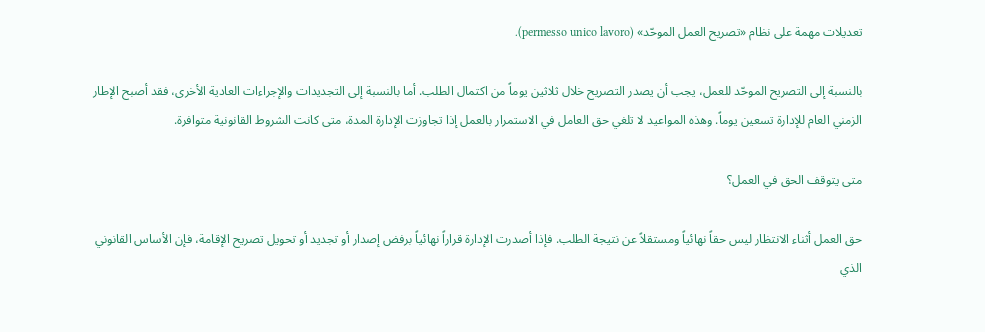تعديلات مهمة على نظام «تصريح العمل الموحّد» (permesso unico lavoro).

بالنسبة إلى التصريح الموحّد للعمل، يجب أن يصدر التصريح خلال ثلاثين يوماً من اكتمال الطلب. أما بالنسبة إلى التجديدات والإجراءات العادية الأخرى، فقد أصبح الإطار الزمني العام للإدارة تسعين يوماً. وهذه المواعيد لا تلغي حق العامل في الاستمرار بالعمل إذا تجاوزت الإدارة المدة، متى كانت الشروط القانونية متوافرة.

متى يتوقف الحق في العمل؟

حق العمل أثناء الانتظار ليس حقاً نهائياً ومستقلاً عن نتيجة الطلب. فإذا أصدرت الإدارة قراراً نهائياً برفض إصدار أو تجديد أو تحويل تصريح الإقامة، فإن الأساس القانوني الذي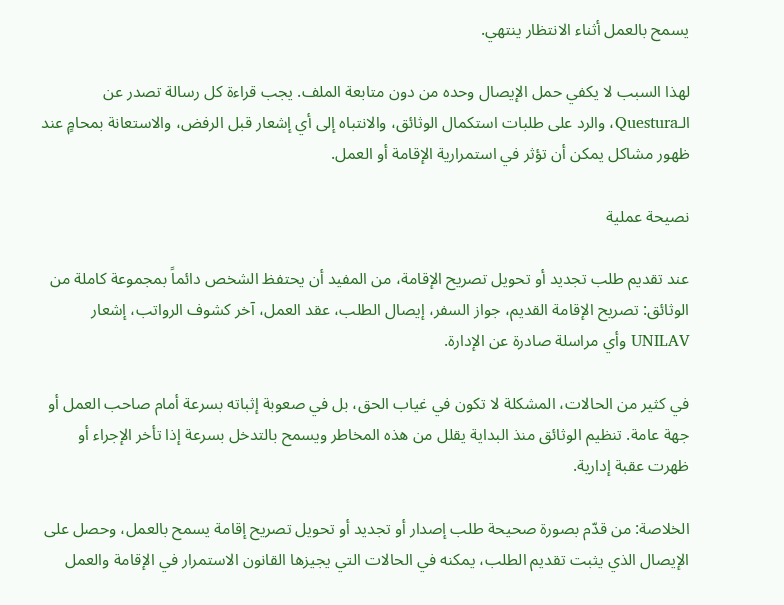يسمح بالعمل أثناء الانتظار ينتهي.

لهذا السبب لا يكفي حمل الإيصال وحده من دون متابعة الملف. يجب قراءة كل رسالة تصدر عن الـQuestura، والرد على طلبات استكمال الوثائق، والانتباه إلى أي إشعار قبل الرفض، والاستعانة بمحامٍ عند ظهور مشاكل يمكن أن تؤثر في استمرارية الإقامة أو العمل.

نصيحة عملية

عند تقديم طلب تجديد أو تحويل تصريح الإقامة، من المفيد أن يحتفظ الشخص دائماً بمجموعة كاملة من الوثائق: تصريح الإقامة القديم، جواز السفر، إيصال الطلب، عقد العمل، آخر كشوف الرواتب، إشعار UNILAV وأي مراسلة صادرة عن الإدارة.

في كثير من الحالات، المشكلة لا تكون في غياب الحق، بل في صعوبة إثباته بسرعة أمام صاحب العمل أو جهة عامة. تنظيم الوثائق منذ البداية يقلل من هذه المخاطر ويسمح بالتدخل بسرعة إذا تأخر الإجراء أو ظهرت عقبة إدارية.

الخلاصة: من قدّم بصورة صحيحة طلب إصدار أو تجديد أو تحويل تصريح إقامة يسمح بالعمل، وحصل على الإيصال الذي يثبت تقديم الطلب، يمكنه في الحالات التي يجيزها القانون الاستمرار في الإقامة والعمل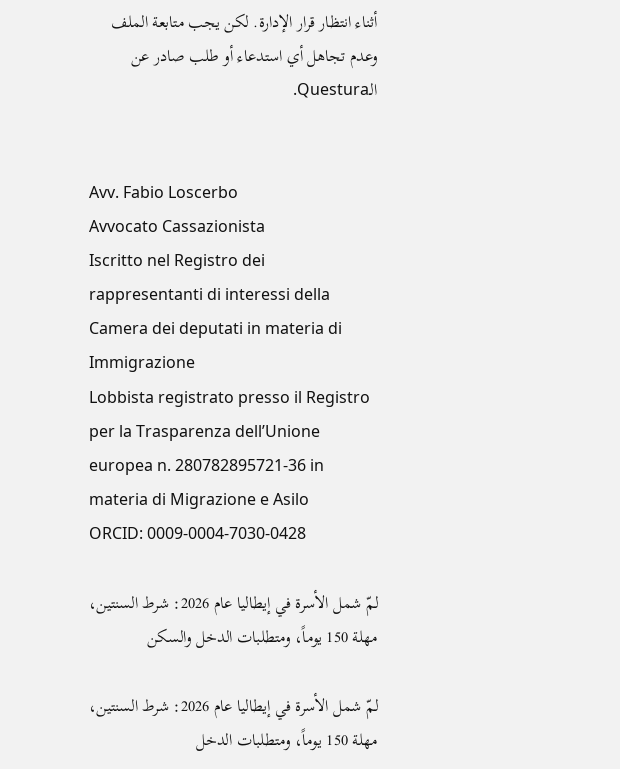أثناء انتظار قرار الإدارة. لكن يجب متابعة الملف وعدم تجاهل أي استدعاء أو طلب صادر عن الـQuestura.


Avv. Fabio Loscerbo
Avvocato Cassazionista
Iscritto nel Registro dei rappresentanti di interessi della Camera dei deputati in materia di Immigrazione
Lobbista registrato presso il Registro per la Trasparenza dell’Unione europea n. 280782895721-36 in materia di Migrazione e Asilo
ORCID: 0009-0004-7030-0428

لمّ شمل الأسرة في إيطاليا عام 2026: شرط السنتين، مهلة 150 يوماً، ومتطلبات الدخل والسكن

لمّ شمل الأسرة في إيطاليا عام 2026: شرط السنتين، مهلة 150 يوماً، ومتطلبات الدخل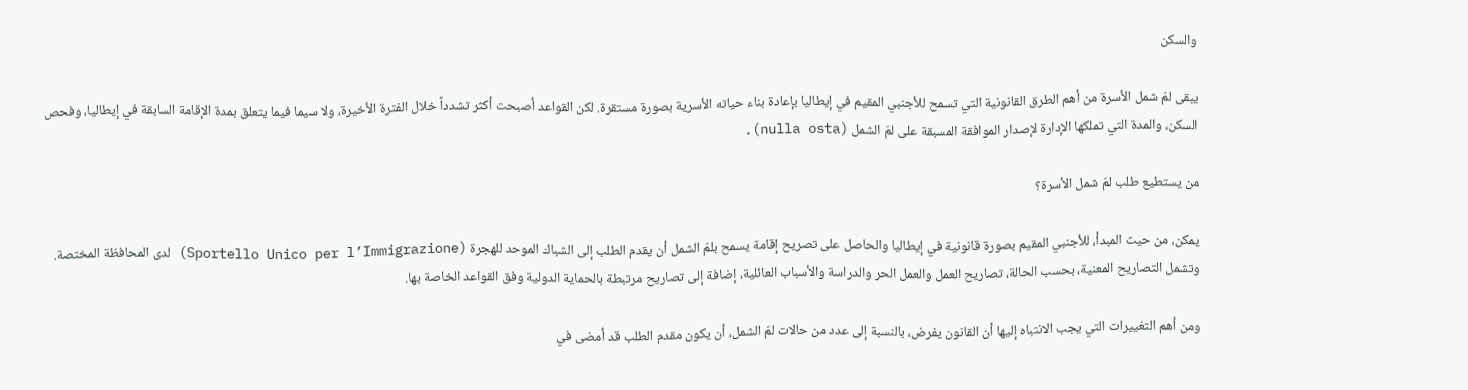والسكن

يبقى لمّ شمل الأسرة من أهم الطرق القانونية التي تسمح للأجنبي المقيم في إيطاليا بإعادة بناء حياته الأسرية بصورة مستقرة. لكن القواعد أصبحت أكثر تشدداً خلال الفترة الأخيرة، ولا سيما فيما يتعلق بمدة الإقامة السابقة في إيطاليا، وفحص السكن، والمدة التي تملكها الإدارة لإصدار الموافقة المسبقة على لمّ الشمل (nulla osta).

من يستطيع طلب لمّ شمل الأسرة؟

يمكن، من حيث المبدأ، للأجنبي المقيم بصورة قانونية في إيطاليا والحاصل على تصريح إقامة يسمح بلمّ الشمل أن يقدم الطلب إلى الشباك الموحد للهجرة (Sportello Unico per l’Immigrazione) لدى المحافظة المختصة. وتشمل التصاريح المعنية، بحسب الحالة، تصاريح العمل والعمل الحر والدراسة والأسباب العائلية، إضافة إلى تصاريح مرتبطة بالحماية الدولية وفق القواعد الخاصة بها.

ومن أهم التغييرات التي يجب الانتباه إليها أن القانون يفرض، بالنسبة إلى عدد من حالات لمّ الشمل، أن يكون مقدم الطلب قد أمضى في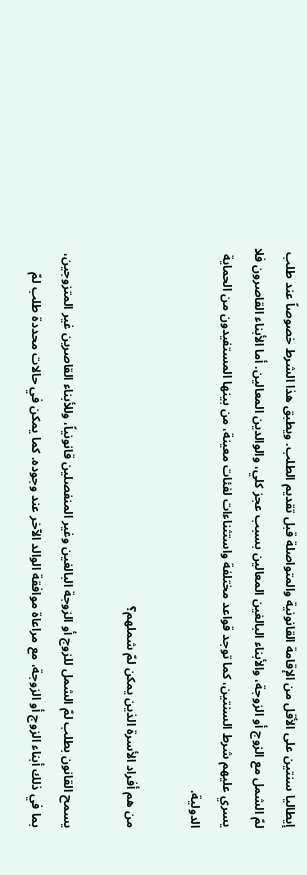إيطاليا سنتين على الأقل من الإقامة القانونية والمتواصلة قبل تقديم الطلب. ويطبق هذا الشرط خصوصاً عند طلب لمّ الشمل مع الزوج أو الزوجة، والأبناء البالغين المعالين بسبب عجز كلي، والوالدين المعالين. أما الأبناء القاصرون فلا يسري عليهم شرط السنتين، كما توجد قواعد مختلفة واستثناءات لفئات معينة، من بينها المستفيدون من الحماية الدولية.

من هم أفراد الأسرة الذين يمكن لمّ شملهم؟

يسمح القانون بطلب لمّ الشمل للزوج أو الزوجة البالغين وغير المنفصلين قانونياً، وللأبناء القاصرين غير المتزوجين، بما في ذلك أبناء الزوج أو الزوجة، مع مراعاة موافقة الوالد الآخر عند وجوده. كما يمكن في حالات محددة طلب لمّ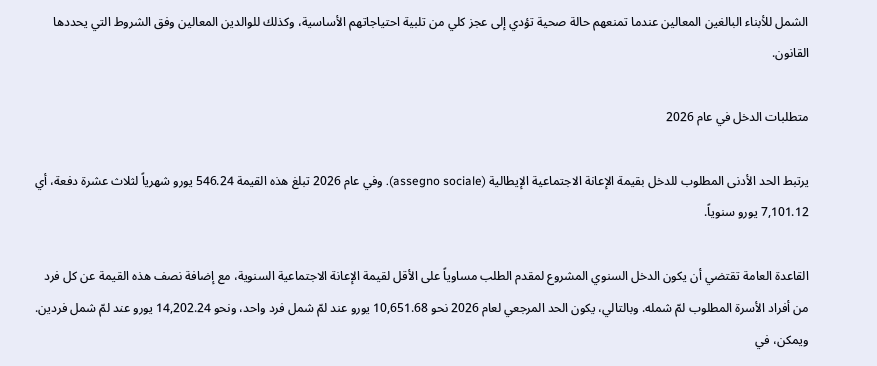الشمل للأبناء البالغين المعالين عندما تمنعهم حالة صحية تؤدي إلى عجز كلي من تلبية احتياجاتهم الأساسية، وكذلك للوالدين المعالين وفق الشروط التي يحددها القانون.

متطلبات الدخل في عام 2026

يرتبط الحد الأدنى المطلوب للدخل بقيمة الإعانة الاجتماعية الإيطالية (assegno sociale). وفي عام 2026 تبلغ هذه القيمة 546.24 يورو شهرياً لثلاث عشرة دفعة، أي 7,101.12 يورو سنوياً.

القاعدة العامة تقتضي أن يكون الدخل السنوي المشروع لمقدم الطلب مساوياً على الأقل لقيمة الإعانة الاجتماعية السنوية، مع إضافة نصف هذه القيمة عن كل فرد من أفراد الأسرة المطلوب لمّ شمله. وبالتالي، يكون الحد المرجعي لعام 2026 نحو 10,651.68 يورو عند لمّ شمل فرد واحد، ونحو 14,202.24 يورو عند لمّ شمل فردين. ويمكن، في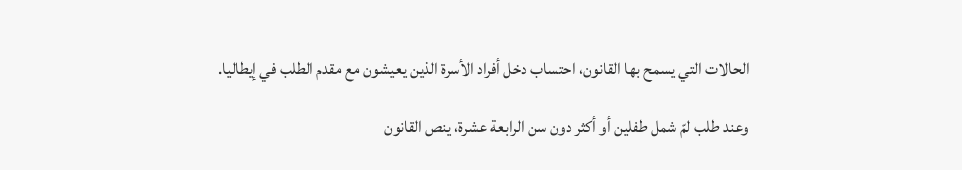الحالات التي يسمح بها القانون، احتساب دخل أفراد الأسرة الذين يعيشون مع مقدم الطلب في إيطاليا.

وعند طلب لمّ شمل طفلين أو أكثر دون سن الرابعة عشرة، ينص القانون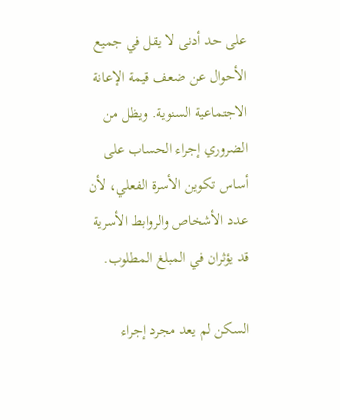على حد أدنى لا يقل في جميع الأحوال عن ضعف قيمة الإعانة الاجتماعية السنوية. ويظل من الضروري إجراء الحساب على أساس تكوين الأسرة الفعلي، لأن عدد الأشخاص والروابط الأسرية قد يؤثران في المبلغ المطلوب.

السكن لم يعد مجرد إجراء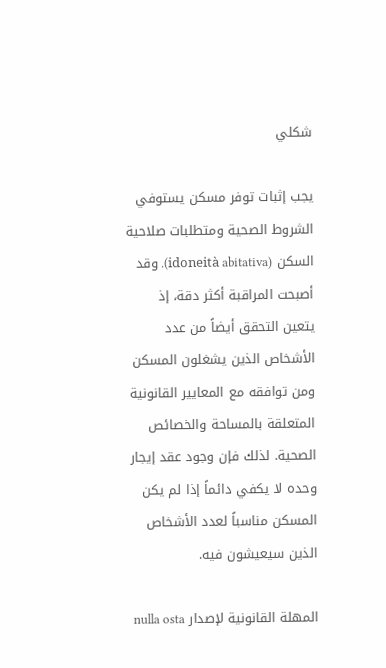شكلي

يجب إثبات توفر مسكن يستوفي الشروط الصحية ومتطلبات صلاحية السكن (idoneità abitativa). وقد أصبحت المراقبة أكثر دقة، إذ يتعين التحقق أيضاً من عدد الأشخاص الذين يشغلون المسكن ومن توافقه مع المعايير القانونية المتعلقة بالمساحة والخصائص الصحية. لذلك فإن وجود عقد إيجار وحده لا يكفي دائماً إذا لم يكن المسكن مناسباً لعدد الأشخاص الذين سيعيشون فيه.

المهلة القانونية لإصدار nulla osta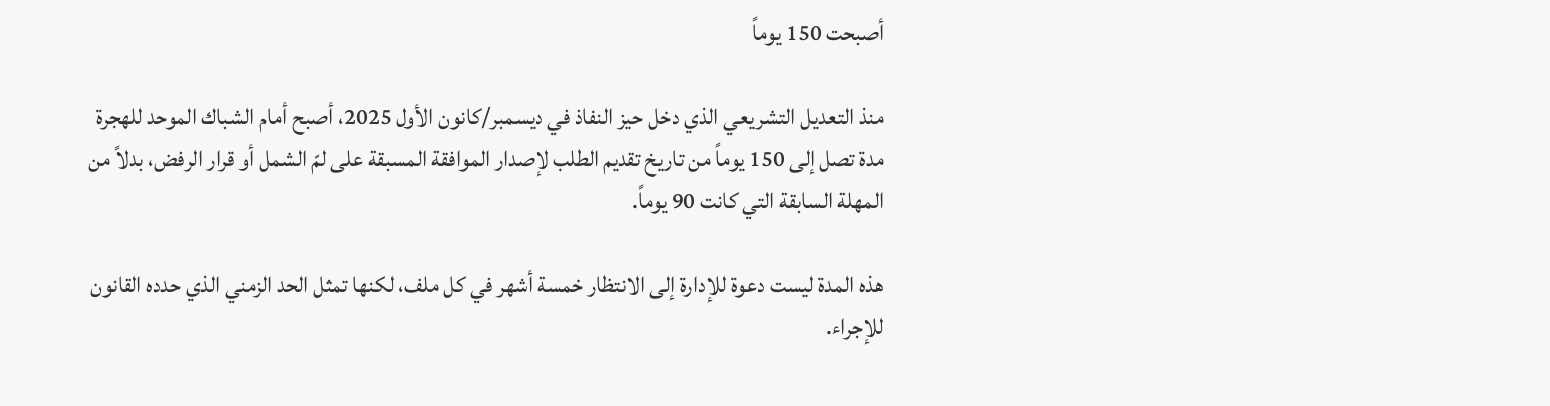أصبحت 150 يوماً

منذ التعديل التشريعي الذي دخل حيز النفاذ في ديسمبر/كانون الأول 2025، أصبح أمام الشباك الموحد للهجرة مدة تصل إلى 150 يوماً من تاريخ تقديم الطلب لإصدار الموافقة المسبقة على لمّ الشمل أو قرار الرفض، بدلاً من المهلة السابقة التي كانت 90 يوماً.

هذه المدة ليست دعوة للإدارة إلى الانتظار خمسة أشهر في كل ملف، لكنها تمثل الحد الزمني الذي حدده القانون للإجراء.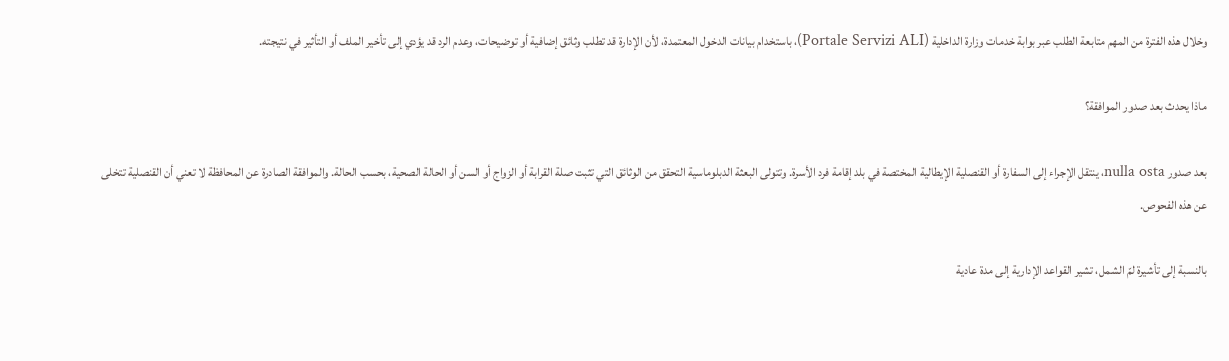وخلال هذه الفترة من المهم متابعة الطلب عبر بوابة خدمات وزارة الداخلية (Portale Servizi ALI)، باستخدام بيانات الدخول المعتمدة، لأن الإدارة قد تطلب وثائق إضافية أو توضيحات، وعدم الرد قد يؤدي إلى تأخير الملف أو التأثير في نتيجته.

ماذا يحدث بعد صدور الموافقة؟

بعد صدور nulla osta، ينتقل الإجراء إلى السفارة أو القنصلية الإيطالية المختصة في بلد إقامة فرد الأسرة. وتتولى البعثة الدبلوماسية التحقق من الوثائق التي تثبت صلة القرابة أو الزواج أو السن أو الحالة الصحية، بحسب الحالة. والموافقة الصادرة عن المحافظة لا تعني أن القنصلية تتخلى عن هذه الفحوص.

بالنسبة إلى تأشيرة لمّ الشمل، تشير القواعد الإدارية إلى مدة عادية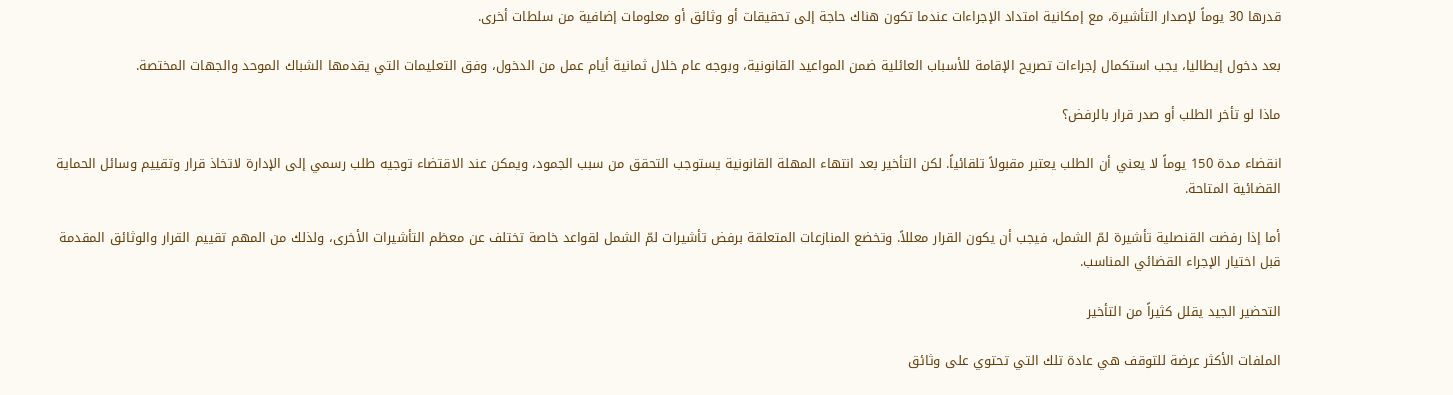قدرها 30 يوماً لإصدار التأشيرة، مع إمكانية امتداد الإجراءات عندما تكون هناك حاجة إلى تحقيقات أو وثائق أو معلومات إضافية من سلطات أخرى.

بعد دخول إيطاليا، يجب استكمال إجراءات تصريح الإقامة للأسباب العائلية ضمن المواعيد القانونية، وبوجه عام خلال ثمانية أيام عمل من الدخول، وفق التعليمات التي يقدمها الشباك الموحد والجهات المختصة.

ماذا لو تأخر الطلب أو صدر قرار بالرفض؟

انقضاء مدة 150 يوماً لا يعني أن الطلب يعتبر مقبولاً تلقائياً. لكن التأخير بعد انتهاء المهلة القانونية يستوجب التحقق من سبب الجمود، ويمكن عند الاقتضاء توجيه طلب رسمي إلى الإدارة لاتخاذ قرار وتقييم وسائل الحماية القضائية المتاحة.

أما إذا رفضت القنصلية تأشيرة لمّ الشمل، فيجب أن يكون القرار معللاً. وتخضع المنازعات المتعلقة برفض تأشيرات لمّ الشمل لقواعد خاصة تختلف عن معظم التأشيرات الأخرى، ولذلك من المهم تقييم القرار والوثائق المقدمة قبل اختيار الإجراء القضائي المناسب.

التحضير الجيد يقلل كثيراً من التأخير

الملفات الأكثر عرضة للتوقف هي عادة تلك التي تحتوي على وثائق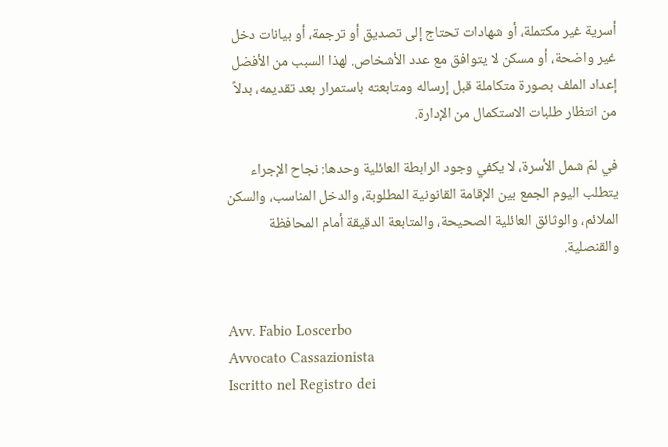أسرية غير مكتملة، أو شهادات تحتاج إلى تصديق أو ترجمة، أو بيانات دخل غير واضحة، أو مسكن لا يتوافق مع عدد الأشخاص. لهذا السبب من الأفضل إعداد الملف بصورة متكاملة قبل إرساله ومتابعته باستمرار بعد تقديمه، بدلاً من انتظار طلبات الاستكمال من الإدارة.

في لمّ شمل الأسرة، لا يكفي وجود الرابطة العائلية وحدها: نجاح الإجراء يتطلب اليوم الجمع بين الإقامة القانونية المطلوبة، والدخل المناسب، والسكن الملائم، والوثائق العائلية الصحيحة، والمتابعة الدقيقة أمام المحافظة والقنصلية.


Avv. Fabio Loscerbo
Avvocato Cassazionista
Iscritto nel Registro dei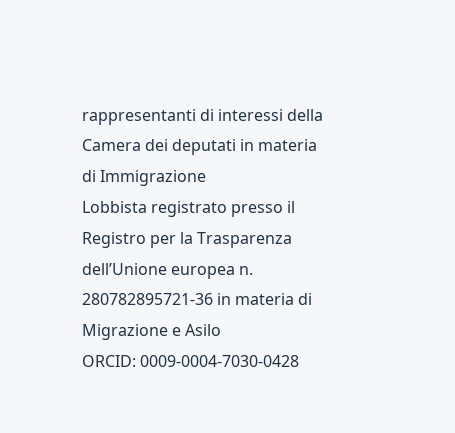rappresentanti di interessi della Camera dei deputati in materia di Immigrazione
Lobbista registrato presso il Registro per la Trasparenza dell’Unione europea n. 280782895721-36 in materia di Migrazione e Asilo
ORCID: 0009-0004-7030-0428